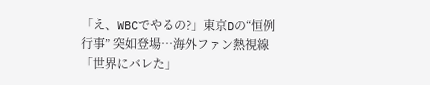「え、WBCでやるの?」東京Dの“恒例行事” 突如登場…海外ファン熱視線「世界にバレた」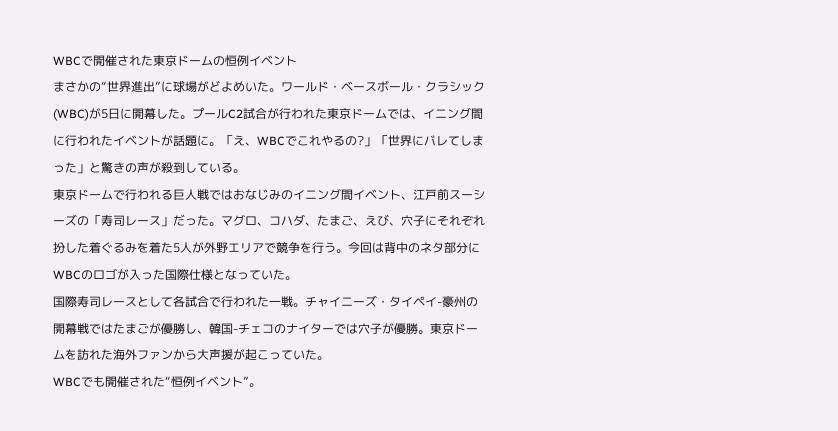WBCで開催された東京ドームの恒例イベント
まさかの“世界進出”に球場がどよめいた。ワールド・ベースボール・クラシック(WBC)が5日に開幕した。プールC2試合が行われた東京ドームでは、イニング間に行われたイベントが話題に。「え、WBCでこれやるの?」「世界にバレてしまった」と驚きの声が殺到している。
東京ドームで行われる巨人戦ではおなじみのイニング間イベント、江戸前スーシーズの「寿司レース」だった。マグロ、コハダ、たまご、えび、穴子にそれぞれ扮した着ぐるみを着た5人が外野エリアで競争を行う。今回は背中のネタ部分にWBCのロゴが入った国際仕様となっていた。
国際寿司レースとして各試合で行われた一戦。チャイニーズ・タイペイ-豪州の開幕戦ではたまごが優勝し、韓国-チェコのナイターでは穴子が優勝。東京ドームを訪れた海外ファンから大声援が起こっていた。
WBCでも開催された“恒例イベント”。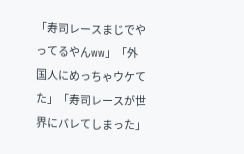「寿司レースまじでやってるやんww」「外国人にめっちゃウケてた」「寿司レースが世界にバレてしまった」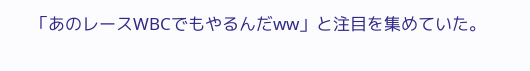「あのレースWBCでもやるんだww」と注目を集めていた。